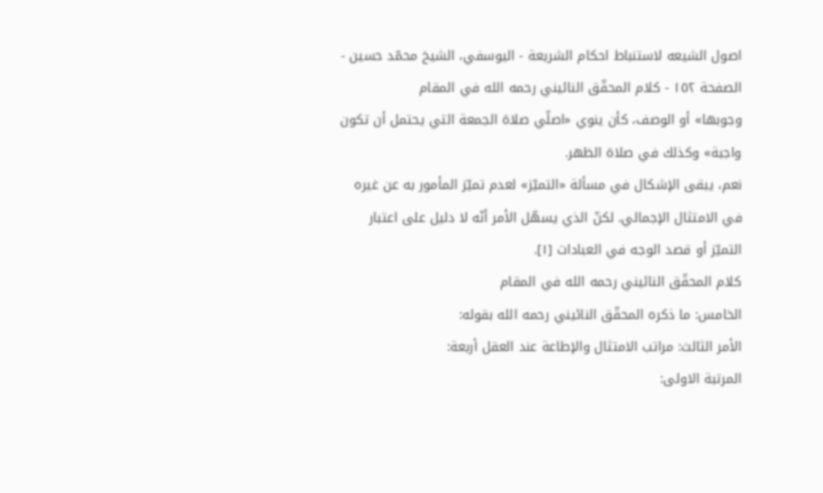اصول الشيعه لاستنباط احكام الشريعة - اليوسفي، الشيخ محمّد حسين - الصفحة ١٥٢ - كلام المحقّق النائيني رحمه الله في المقام
وجوبها» أو الوصف، كأن ينوي «اصلّي صلاة الجمعة التي يحتمل أن تكون واجبة» وكذلك في صلاة الظهر.
نعم، يبقى الإشكال في مسألة «التميّز» لعدم تميّز المأمور به عن غيره في الامتثال الإجمالي. لكنّ الذي يسهّل الأمر أنّه لا دليل على اعتبار التميّز أو قصد الوجه في العبادات [١].
كلام المحقّق النائيني رحمه الله في المقام
الخامس: ما ذكره المحقّق النائيني رحمه الله بقوله:
الأمر الثالث: مراتب الامتثال والإطاعة عند العقل أربعة:
المرتبة الاولى: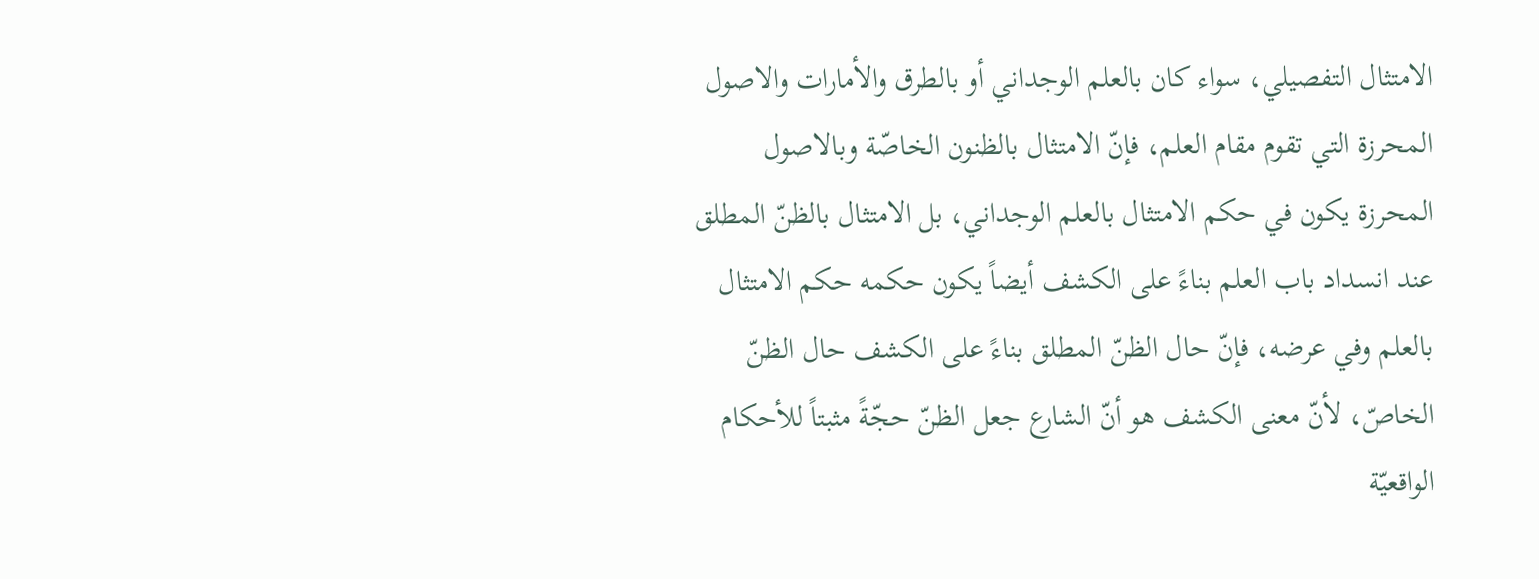الامتثال التفصيلي، سواء كان بالعلم الوجداني أو بالطرق والأمارات والاصول المحرزة التي تقوم مقام العلم، فإنّ الامتثال بالظنون الخاصّة وبالاصول المحرزة يكون في حكم الامتثال بالعلم الوجداني، بل الامتثال بالظنّ المطلق عند انسداد باب العلم بناءً على الكشف أيضاً يكون حكمه حكم الامتثال بالعلم وفي عرضه، فإنّ حال الظنّ المطلق بناءً على الكشف حال الظنّ الخاصّ، لأنّ معنى الكشف هو أنّ الشارع جعل الظنّ حجّةً مثبتاً للأحكام الواقعيّة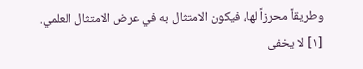وطريقاً محرزاً لها، فيكون الامتثال به في عرض الامتثال العلمي.
[١] لا يخفى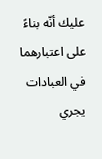عليك أنّه بناءً على اعتبارهما في العبادات يجري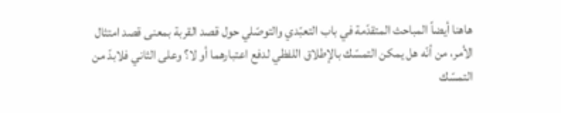هاهنا أيضاً المباحث المتقدّمة في باب التعبّدي والتوصّلي حول قصد القربة بمعنى قصد امتثال الأمر، من أنّه هل يمكن التمسّك بالإطلاق اللفظي لدفع اعتبارهما أو لا؟ وعلى الثاني فلابدّ من التمسّك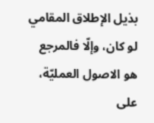بذيل الإطلاق المقامي لو كان، وإلّا فالمرجع هو الاصول العمليّة، على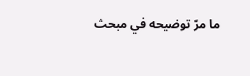ما مرّ توضيحه في مبحث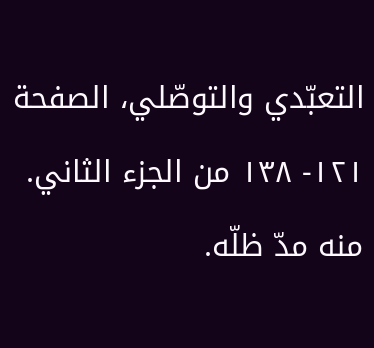التعبّدي والتوصّلي، الصفحة ١٢١- ١٣٨ من الجزء الثاني. منه مدّ ظلّه.